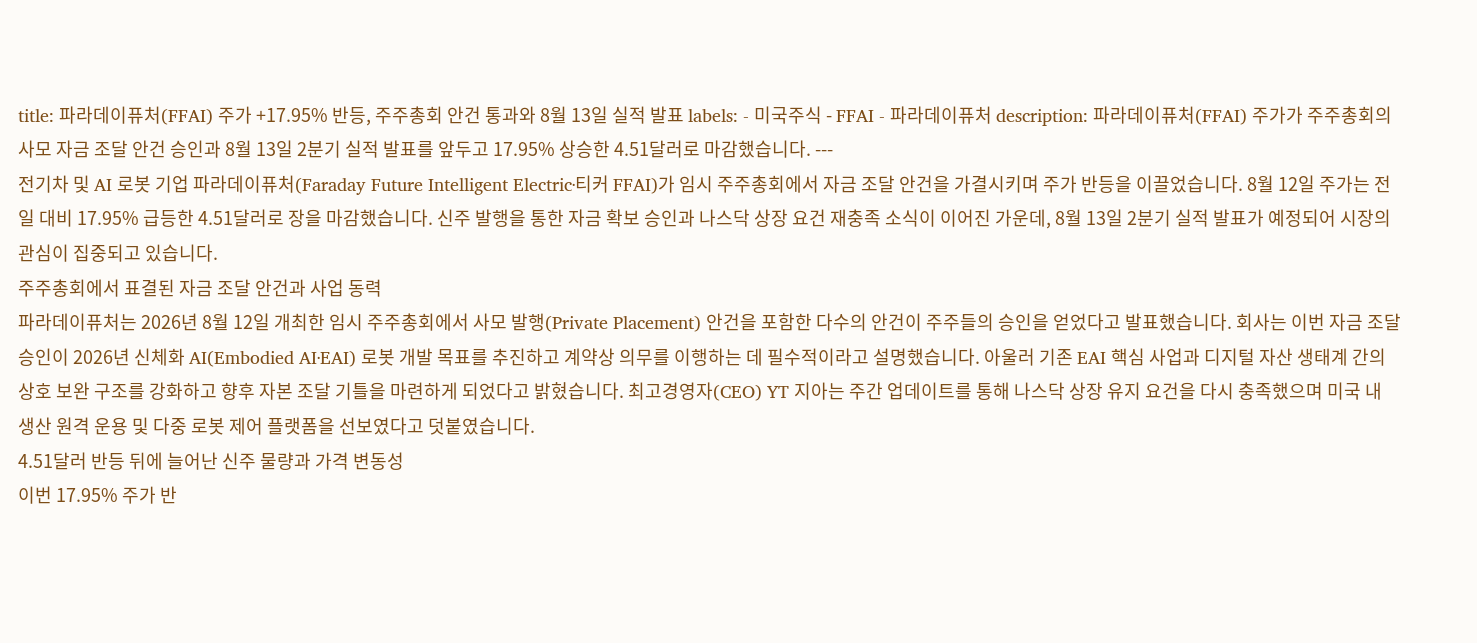title: 파라데이퓨처(FFAI) 주가 +17.95% 반등, 주주총회 안건 통과와 8월 13일 실적 발표 labels: - 미국주식 - FFAI - 파라데이퓨처 description: 파라데이퓨처(FFAI) 주가가 주주총회의 사모 자금 조달 안건 승인과 8월 13일 2분기 실적 발표를 앞두고 17.95% 상승한 4.51달러로 마감했습니다. ---
전기차 및 AI 로봇 기업 파라데이퓨처(Faraday Future Intelligent Electric·티커 FFAI)가 임시 주주총회에서 자금 조달 안건을 가결시키며 주가 반등을 이끌었습니다. 8월 12일 주가는 전일 대비 17.95% 급등한 4.51달러로 장을 마감했습니다. 신주 발행을 통한 자금 확보 승인과 나스닥 상장 요건 재충족 소식이 이어진 가운데, 8월 13일 2분기 실적 발표가 예정되어 시장의 관심이 집중되고 있습니다.
주주총회에서 표결된 자금 조달 안건과 사업 동력
파라데이퓨처는 2026년 8월 12일 개최한 임시 주주총회에서 사모 발행(Private Placement) 안건을 포함한 다수의 안건이 주주들의 승인을 얻었다고 발표했습니다. 회사는 이번 자금 조달 승인이 2026년 신체화 AI(Embodied AI·EAI) 로봇 개발 목표를 추진하고 계약상 의무를 이행하는 데 필수적이라고 설명했습니다. 아울러 기존 EAI 핵심 사업과 디지털 자산 생태계 간의 상호 보완 구조를 강화하고 향후 자본 조달 기틀을 마련하게 되었다고 밝혔습니다. 최고경영자(CEO) YT 지아는 주간 업데이트를 통해 나스닥 상장 유지 요건을 다시 충족했으며 미국 내 생산 원격 운용 및 다중 로봇 제어 플랫폼을 선보였다고 덧붙였습니다.
4.51달러 반등 뒤에 늘어난 신주 물량과 가격 변동성
이번 17.95% 주가 반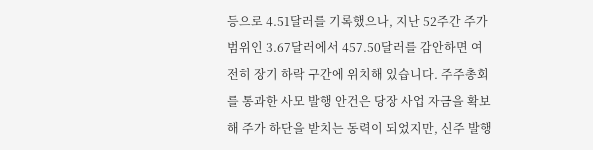등으로 4.51달러를 기록했으나, 지난 52주간 주가 범위인 3.67달러에서 457.50달러를 감안하면 여전히 장기 하락 구간에 위치해 있습니다. 주주총회를 통과한 사모 발행 안건은 당장 사업 자금을 확보해 주가 하단을 받치는 동력이 되었지만, 신주 발행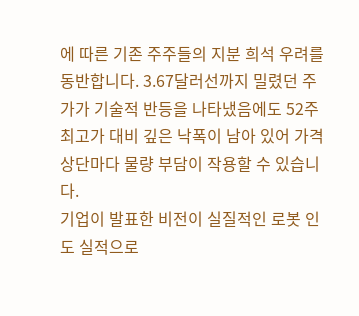에 따른 기존 주주들의 지분 희석 우려를 동반합니다. 3.67달러선까지 밀렸던 주가가 기술적 반등을 나타냈음에도 52주 최고가 대비 깊은 낙폭이 남아 있어 가격 상단마다 물량 부담이 작용할 수 있습니다.
기업이 발표한 비전이 실질적인 로봇 인도 실적으로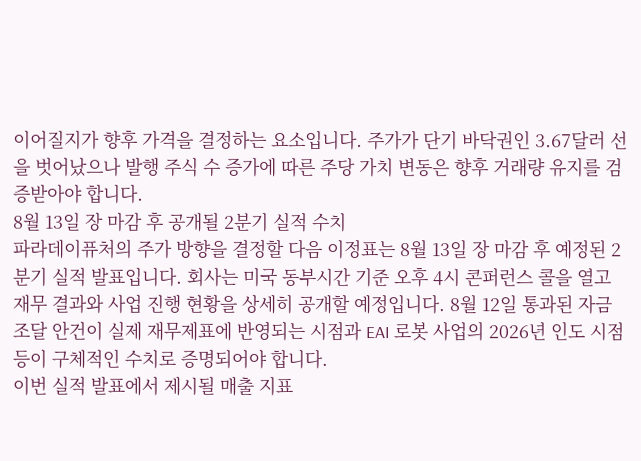이어질지가 향후 가격을 결정하는 요소입니다. 주가가 단기 바닥권인 3.67달러 선을 벗어났으나 발행 주식 수 증가에 따른 주당 가치 변동은 향후 거래량 유지를 검증받아야 합니다.
8월 13일 장 마감 후 공개될 2분기 실적 수치
파라데이퓨처의 주가 방향을 결정할 다음 이정표는 8월 13일 장 마감 후 예정된 2분기 실적 발표입니다. 회사는 미국 동부시간 기준 오후 4시 콘퍼런스 콜을 열고 재무 결과와 사업 진행 현황을 상세히 공개할 예정입니다. 8월 12일 통과된 자금 조달 안건이 실제 재무제표에 반영되는 시점과 EAI 로봇 사업의 2026년 인도 시점 등이 구체적인 수치로 증명되어야 합니다.
이번 실적 발표에서 제시될 매출 지표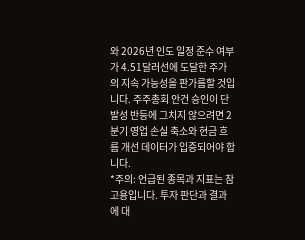와 2026년 인도 일정 준수 여부가 4.51달러선에 도달한 주가의 지속 가능성을 판가름할 것입니다. 주주총회 안건 승인이 단발성 반등에 그치지 않으려면 2분기 영업 손실 축소와 현금 흐름 개선 데이터가 입증되어야 합니다.
*주의: 언급된 종목과 지표는 참고용입니다. 투자 판단과 결과에 대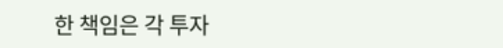한 책임은 각 투자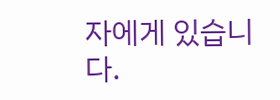자에게 있습니다.